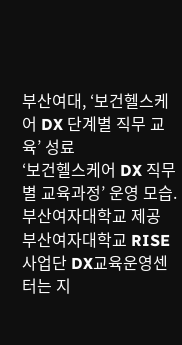부산여대, ‘보건헬스케어 DX 단계별 직무 교육’ 성료
‘보건헬스케어 DX 직무별 교육과정’ 운영 모습. 부산여자대학교 제공
부산여자대학교 RISE사업단 DX교육운영센터는 지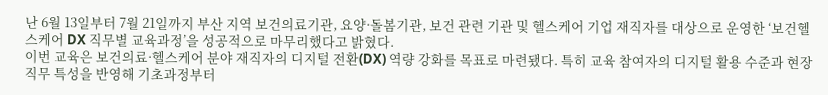난 6월 13일부터 7월 21일까지 부산 지역 보건의료기관, 요양·돌봄기관, 보건 관련 기관 및 헬스케어 기업 재직자를 대상으로 운영한 ‘보건헬스케어 DX 직무별 교육과정’을 성공적으로 마무리했다고 밝혔다.
이번 교육은 보건의료·헬스케어 분야 재직자의 디지털 전환(DX) 역량 강화를 목표로 마련됐다. 특히 교육 참여자의 디지털 활용 수준과 현장 직무 특성을 반영해 기초과정부터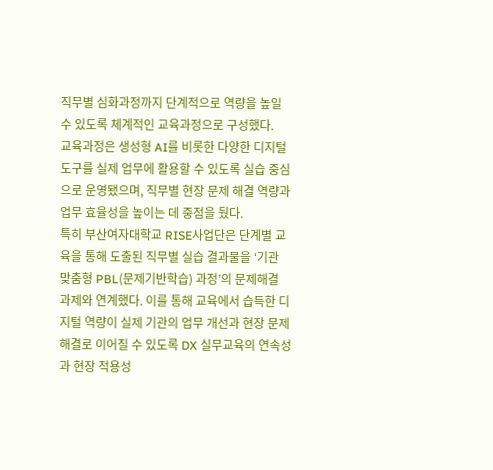직무별 심화과정까지 단계적으로 역량을 높일 수 있도록 체계적인 교육과정으로 구성했다.
교육과정은 생성형 AI를 비롯한 다양한 디지털 도구를 실제 업무에 활용할 수 있도록 실습 중심으로 운영됐으며, 직무별 현장 문제 해결 역량과 업무 효율성을 높이는 데 중점을 뒀다.
특히 부산여자대학교 RISE사업단은 단계별 교육을 통해 도출된 직무별 실습 결과물을 ‘기관 맞춤형 PBL(문제기반학습) 과정’의 문제해결 과제와 연계했다. 이를 통해 교육에서 습득한 디지털 역량이 실제 기관의 업무 개선과 현장 문제 해결로 이어질 수 있도록 DX 실무교육의 연속성과 현장 적용성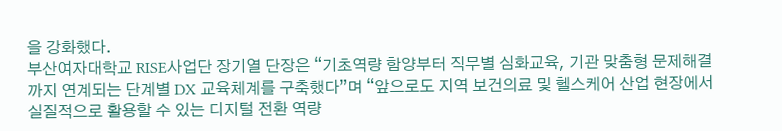을 강화했다.
부산여자대학교 RISE사업단 장기열 단장은 “기초역량 함양부터 직무별 심화교육, 기관 맞춤형 문제해결까지 연계되는 단계별 DX 교육체계를 구축했다”며 “앞으로도 지역 보건의료 및 헬스케어 산업 현장에서 실질적으로 활용할 수 있는 디지털 전환 역량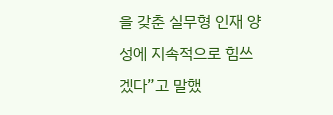을 갖춘 실무형 인재 양성에 지속적으로 힘쓰겠다”고 말했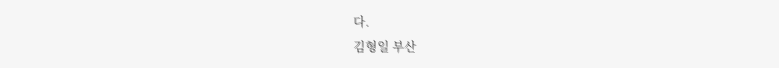다.
김형일 부산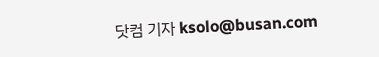닷컴 기자 ksolo@busan.com